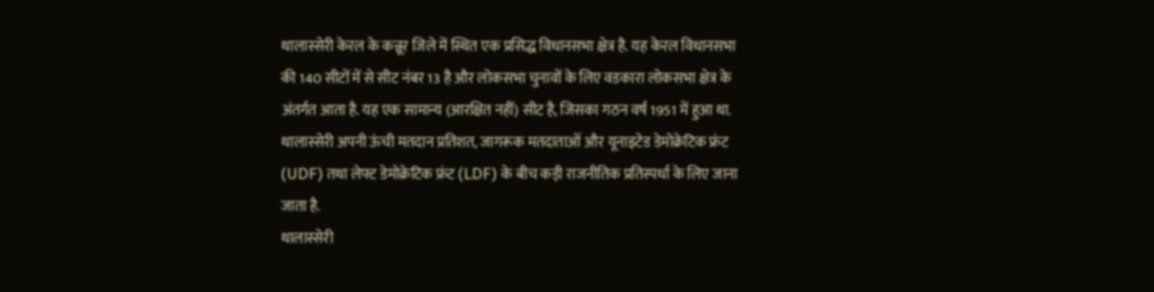थालास्सेरी केरल के कन्नूर जिले में स्थित एक प्रसिद्ध विधानसभा क्षेत्र है. यह केरल विधानसभा की 140 सीटों में से सीट नंबर 13 है और लोकसभा चुनावों के लिए वडकारा लोकसभा क्षेत्र के अंतर्गत आता है. यह एक सामान्य (आरक्षित नहीं) सीट है, जिसका गठन वर्ष 1951 में हुआ था. थालास्सेरी अपनी ऊंची मतदान प्रतिशत, जागरूक मतदाताओं और यूनाइटेड डेमोक्रेटिक फ्रंट
(UDF) तथा लेफ्ट डेमोक्रेटिक फ्रंट (LDF) के बीच कड़ी राजनीतिक प्रतिस्पर्धा के लिए जाना जाता है.
थालास्सेरी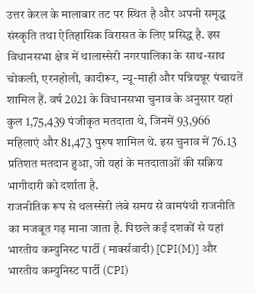उत्तर केरल के मालाबार तट पर स्थित है और अपनी समृद्ध संस्कृति तथा ऐतिहासिक विरासत के लिए प्रसिद्ध है. इस विधानसभा क्षेत्र में थालास्सेरी नगरपालिका के साथ-साथ चोकली, एरनहोली, कादीरूर, न्यू-माही और पन्नियन्नूर पंचायतें शामिल हैं. वर्ष 2021 के विधानसभा चुनाव के अनुसार यहां कुल 1,75,439 पंजीकृत मतदाता थे, जिनमें 93,966 महिलाएं और 81,473 पुरुष शामिल थे. इस चुनाव में 76.13 प्रतिशत मतदान हुआ, जो यहां के मतदाताओं की सक्रिय भागीदारी को दर्शाता है.
राजनीतिक रूप से थलस्सेरी लंबे समय से वामपंथी राजनीति का मजबूत गढ़ माना जाता है. पिछले कई दशकों से यहां भारतीय कम्युनिस्ट पार्टी (मार्क्सवादी) [CPI(M)] और भारतीय कम्युनिस्ट पार्टी (CPI)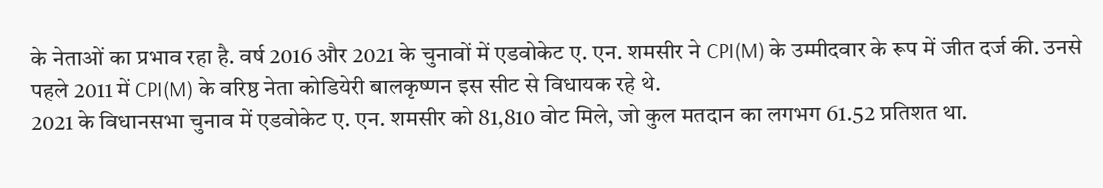के नेताओं का प्रभाव रहा है. वर्ष 2016 और 2021 के चुनावों में एडवोकेट ए. एन. शमसीर ने CPI(M) के उम्मीदवार के रूप में जीत दर्ज की. उनसे पहले 2011 में CPI(M) के वरिष्ठ नेता कोडियेरी बालकृष्णन इस सीट से विधायक रहे थे.
2021 के विधानसभा चुनाव में एडवोकेट ए. एन. शमसीर को 81,810 वोट मिले, जो कुल मतदान का लगभग 61.52 प्रतिशत था.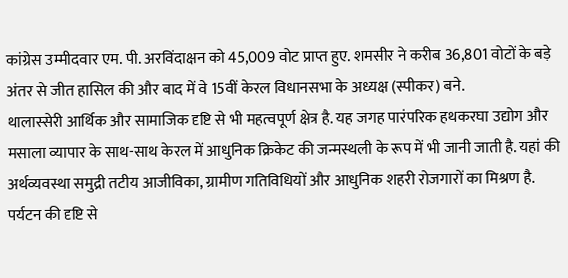कांग्रेस उम्मीदवार एम. पी. अरविंदाक्षन को 45,009 वोट प्राप्त हुए. शमसीर ने करीब 36,801 वोटों के बड़े अंतर से जीत हासिल की और बाद में वे 15वीं केरल विधानसभा के अध्यक्ष (स्पीकर) बने.
थालास्सेरी आर्थिक और सामाजिक दृष्टि से भी महत्वपूर्ण क्षेत्र है. यह जगह पारंपरिक हथकरघा उद्योग और मसाला व्यापार के साथ-साथ केरल में आधुनिक क्रिकेट की जन्मस्थली के रूप में भी जानी जाती है. यहां की अर्थव्यवस्था समुद्री तटीय आजीविका, ग्रामीण गतिविधियों और आधुनिक शहरी रोजगारों का मिश्रण है.
पर्यटन की दृष्टि से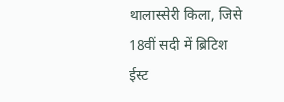थालास्सेरी किला, जिसे 18वीं सदी में ब्रिटिश ईस्ट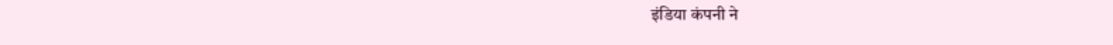इंडिया कंपनी ने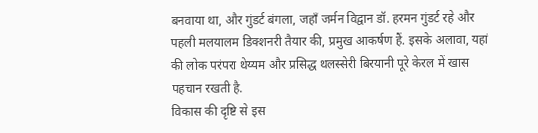बनवाया था, और गुंडर्ट बंगला, जहाँ जर्मन विद्वान डॉ. हरमन गुंडर्ट रहे और पहली मलयालम डिक्शनरी तैयार की, प्रमुख आकर्षण हैं. इसके अलावा, यहां की लोक परंपरा थेय्यम और प्रसिद्ध थलस्सेरी बिरयानी पूरे केरल में खास पहचान रखती है.
विकास की दृष्टि से इस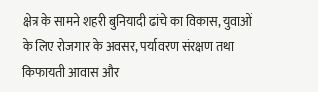क्षेत्र के सामने शहरी बुनियादी ढांचे का विकास, युवाओं के लिए रोजगार के अवसर, पर्यावरण संरक्षण तथा किफायती आवास और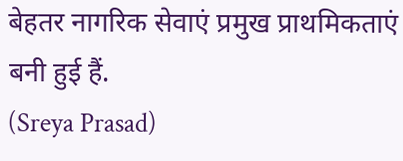बेहतर नागरिक सेवाएं प्रमुख प्राथमिकताएं बनी हुई हैं.
(Sreya Prasad)